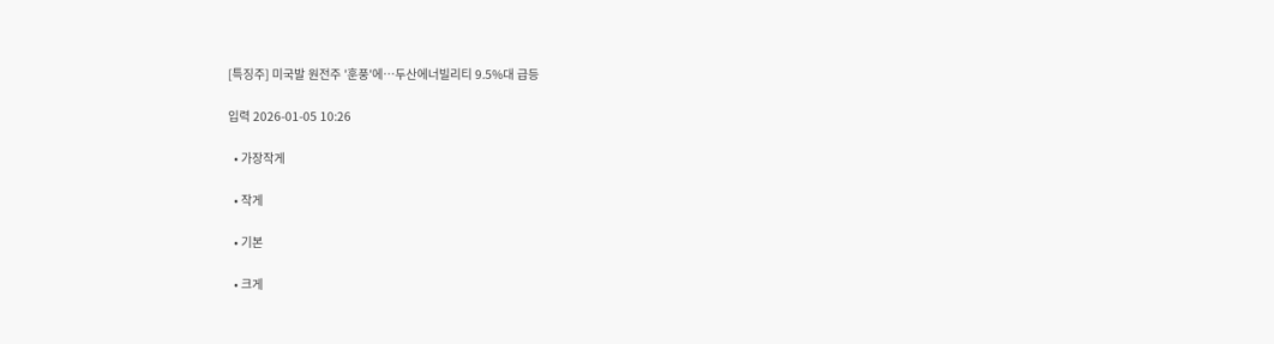[특징주] 미국발 원전주 '훈풍'에…두산에너빌리티 9.5%대 급등

입력 2026-01-05 10:26

  • 가장작게

  • 작게

  • 기본

  • 크게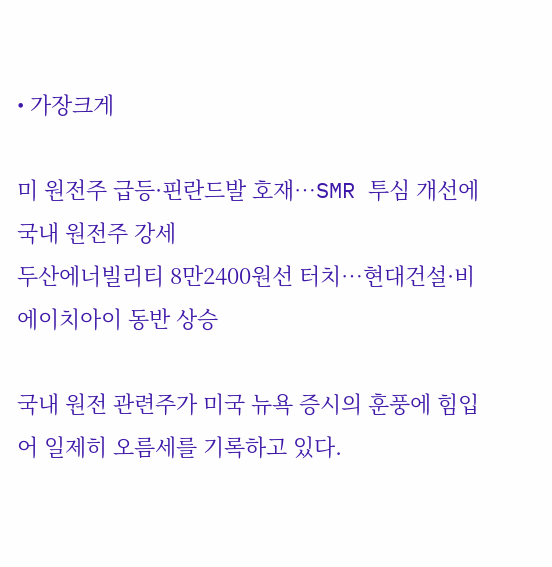• 가장크게

미 원전주 급등·핀란드발 호재…SMR 투심 개선에 국내 원전주 강세
두산에너빌리티 8만2400원선 터치…현대건설·비에이치아이 동반 상승

국내 원전 관련주가 미국 뉴욕 증시의 훈풍에 힘입어 일제히 오름세를 기록하고 있다.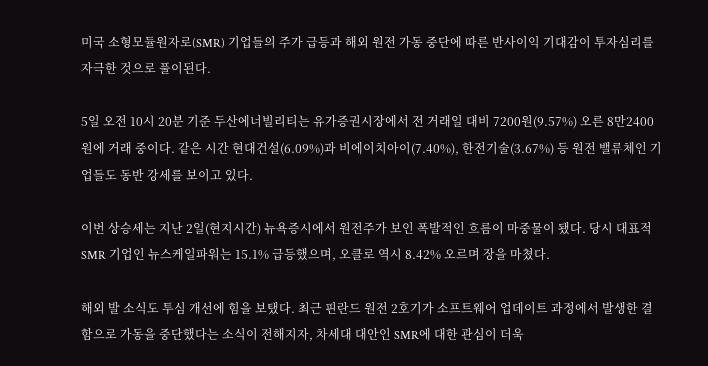미국 소형모듈원자로(SMR) 기업들의 주가 급등과 해외 원전 가동 중단에 따른 반사이익 기대감이 투자심리를 자극한 것으로 풀이된다.

5일 오전 10시 20분 기준 두산에너빌리티는 유가증권시장에서 전 거래일 대비 7200원(9.57%) 오른 8만2400원에 거래 중이다. 같은 시간 현대건설(6.09%)과 비에이치아이(7.40%), 한전기술(3.67%) 등 원전 밸류체인 기업들도 동반 강세를 보이고 있다.

이번 상승세는 지난 2일(현지시간) 뉴욕증시에서 원전주가 보인 폭발적인 흐름이 마중물이 됐다. 당시 대표적 SMR 기업인 뉴스케일파워는 15.1% 급등했으며, 오클로 역시 8.42% 오르며 장을 마쳤다.

해외 발 소식도 투심 개선에 힘을 보탰다. 최근 핀란드 원전 2호기가 소프트웨어 업데이트 과정에서 발생한 결함으로 가동을 중단했다는 소식이 전해지자, 차세대 대안인 SMR에 대한 관심이 더욱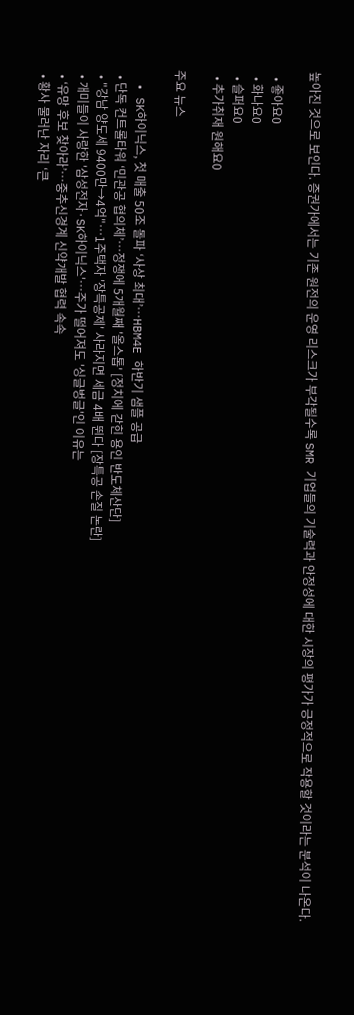높아진 것으로 보인다. 증권가에서는 기존 원전의 운영 리스크가 부각될수록 SMR 기업들의 기술력과 안정성에 대한 시장의 평가가 긍정적으로 작용할 것이라는 분석이 나온다.

  • 좋아요0
  • 화나요0
  • 슬퍼요0
  • 추가취재 원해요0

주요 뉴스

  • SK하이닉스, 첫 매출 50조 돌파 ‘사상 최대’…HBM4E 하반기 샘플 공급
  • 단독 컨트롤타워 ‘민관공 협의체’…정쟁에 5개월째 '올스톱' [정치에 갇힌 용인 반도체산단]
  • "강남 양도세 9400만→4억"⋯1주택자 '장특공제' 사라지면 세금 4배 뛴다 [장특공 손질 논란]
  • 개미들이 사랑한 '삼성전자·SK하이닉스'…주가 떨어져도 '싱글벙글'인 이유는
  • ‘유망 후보 찾아라’…중추신경계 신약개발 협력 속속
  • 황사 물러난 자리 ‘큰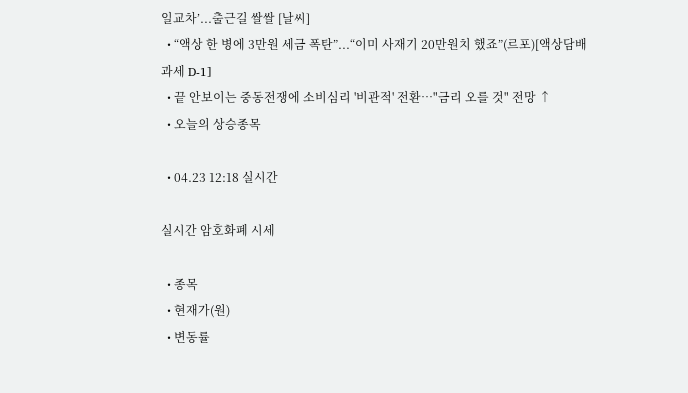일교차’...출근길 쌀쌀 [날씨]
  • “액상 한 병에 3만원 세금 폭탄”...“이미 사재기 20만원치 했죠”(르포)[액상담배 과세 D-1]
  • 끝 안보이는 중동전쟁에 소비심리 '비관적' 전환…"금리 오를 것" 전망 ↑
  • 오늘의 상승종목

  • 04.23 12:18 실시간

실시간 암호화폐 시세

  • 종목
  • 현재가(원)
  • 변동률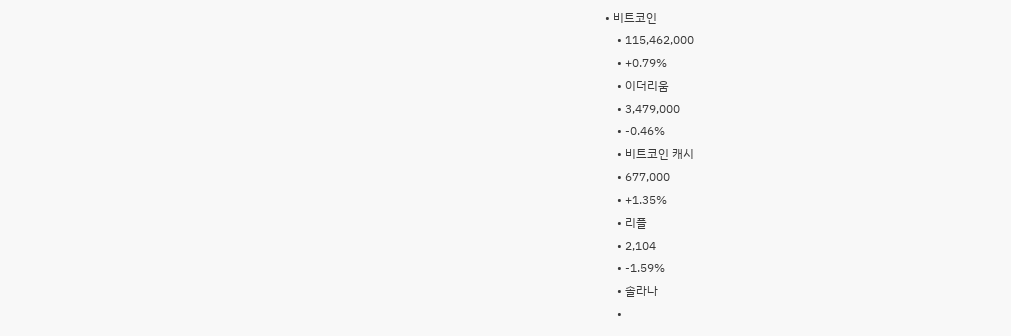• 비트코인
    • 115,462,000
    • +0.79%
    • 이더리움
    • 3,479,000
    • -0.46%
    • 비트코인 캐시
    • 677,000
    • +1.35%
    • 리플
    • 2,104
    • -1.59%
    • 솔라나
    •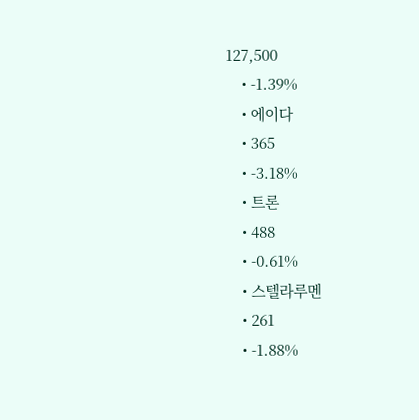127,500
    • -1.39%
    • 에이다
    • 365
    • -3.18%
    • 트론
    • 488
    • -0.61%
    • 스텔라루멘
    • 261
    • -1.88%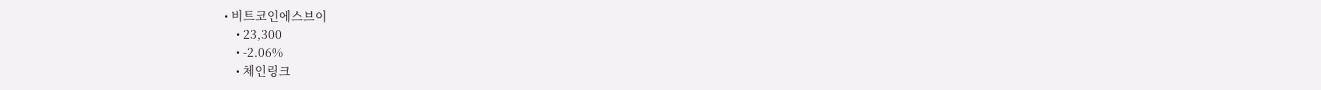• 비트코인에스브이
    • 23,300
    • -2.06%
    • 체인링크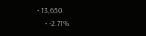• 13,650
    • -2.71%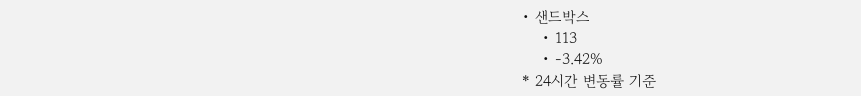• 샌드박스
    • 113
    • -3.42%
* 24시간 변동률 기준